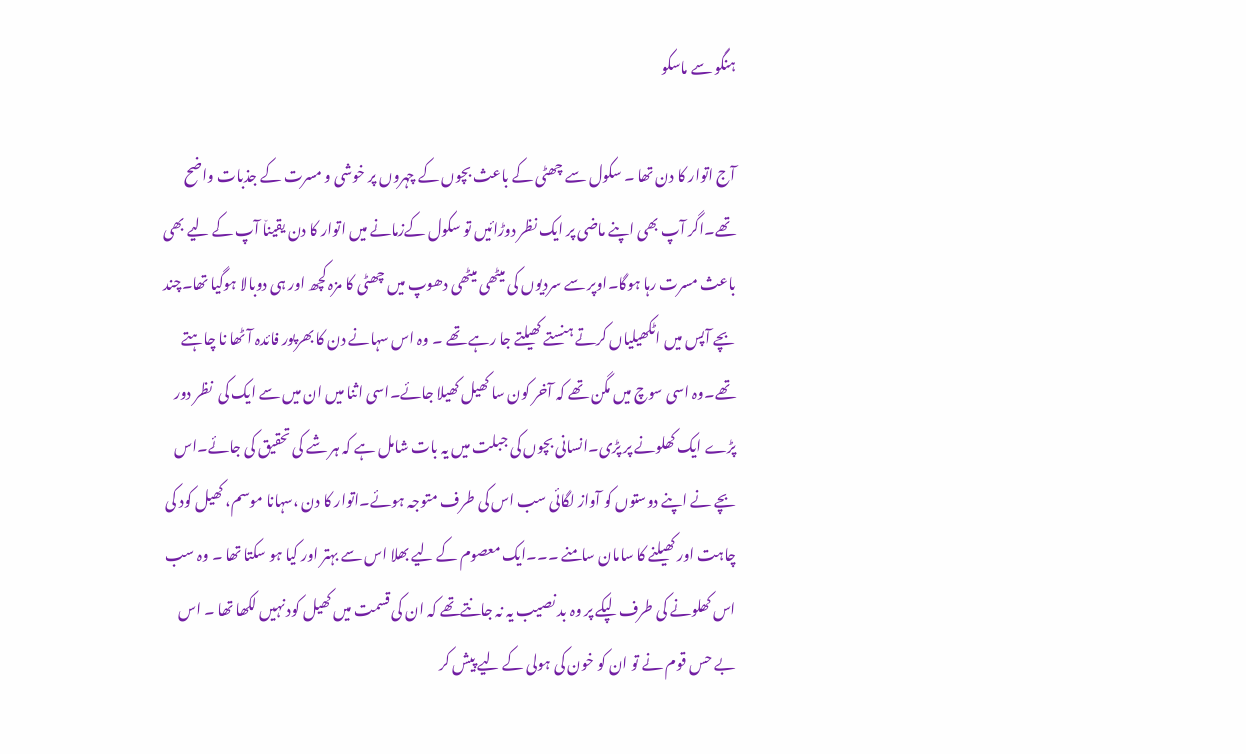ہنگو سے ماسکو

آج اتوار کا دن تھا ۔ سکول سے چھٹی کے باعث بچوں کے چہروں پر خوشی و مسرت کے جذبات واضح تھے۔اگر آپ بھی اپنے ماضی پر ایک نظر دوڑائیں تو سکول کےزمانے میں اتوار کا دن یقینا٘ آپ کے لیے بھی باعث مسرت رہا ہوگا۔اوپر سے سردیوں کی میٹھی میٹھی دھوپ میں چھٹی کا مزہ کچھ اور ہی دوبالا ہوگیا تھا۔چند بچے آپس میں اٹکھیلیاں کرتے ہنستے کھیلتے جا رہے تھے ۔ وہ اس سہانے دن کا بھرپور فائدہ آٹھا نا چاہتے تھے۔وہ اسی سوچ میں مگن تھے کہ آخر کون سا کھیل کھیلا جائے۔اسی اثنا میں ان میں سے ایک کی  نظر دور پڑے ایک کھلونے پر پڑی۔انسانی بچوں کی جبلت میں یہ بات شامل ہے کہ ہر شے کی تحقیق کی جائے۔اس بچے نے اپنے دوستوں کو آواز لگائی سب اس کی طرف متوجہ ہوئے۔اتوار کا دن ،سہانا موسم، کھیل کود کی چاہت اور کھیلنے کا سامان سامنے ۔۔۔ایک معصوم کے لیے بھلا اس سے بہتر اور کیا ہو سکتا تھا ۔ وہ سب اس کھلونے کی طرف لپکے پر وہ بد نصیب یہ نہ جانتےتھے کہ ان کی قسمت میں کھیل کود نہیں لکھا تھا ۔ اس بے حس قوم نے تو ان کو خون کی ہولی کے لیے پیش کر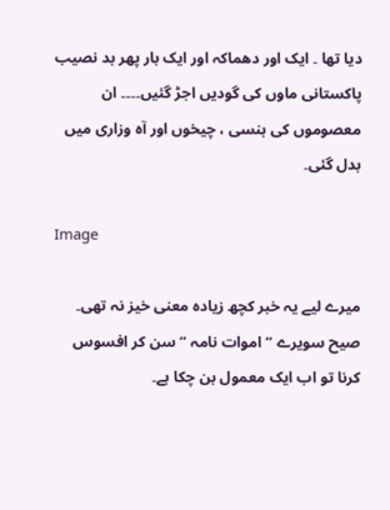دیا تھا ۔ ایک اور دھماکہ اور ایک بار پھر بد نصیب پاکستانی ماوں کی گودیں اجڑ گئیں۔۔۔۔ ان معصوموں کی ہنسی ، چیخوں اور آہ وزاری میں بدل گئی۔

Image

میرے لیے یہ خبر کچھ زیادہ معنی خیز نہ تھی۔ صیح سویرے ” اموات نامہ ” سن کر افسوس کرنا تو اب ایک معمول بن چکا ہے۔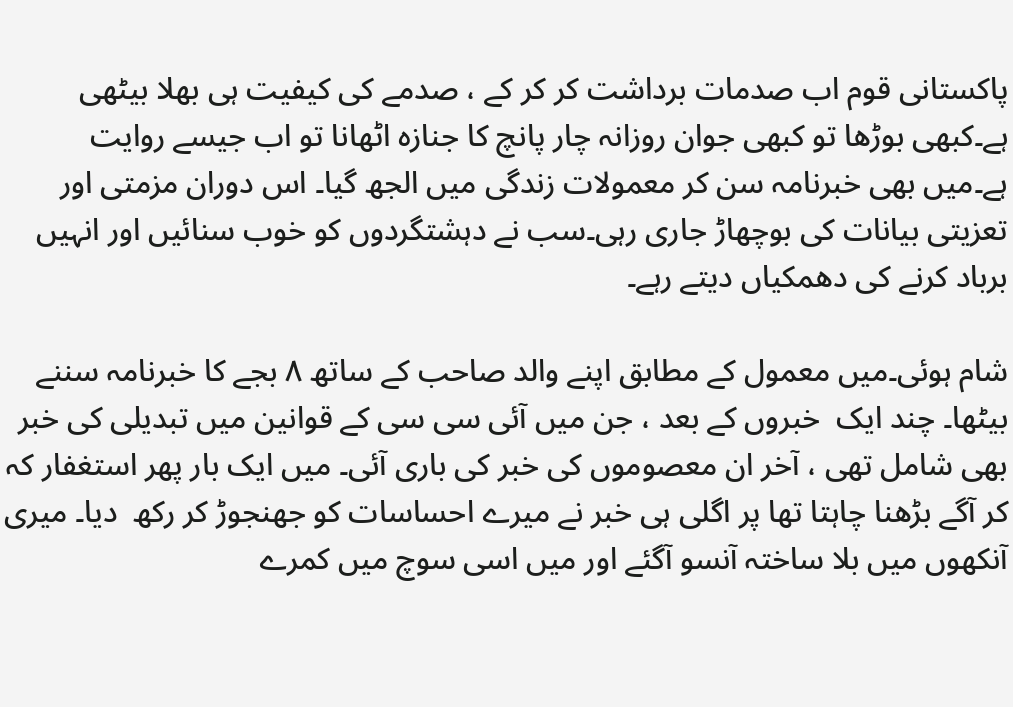پاکستانی قوم اب صدمات برداشت کر کر کے ، صدمے کی کیفیت ہی بھلا بیٹھی ہے۔کبھی بوڑھا تو کبھی جوان روزانہ چار پانچ کا جنازہ اٹھانا تو اب جیسے روایت ہے۔میں بھی خبرنامہ سن کر معمولات زندگی میں الجھ گیا۔ اس دوران مزمتی اور تعزیتی بیانات کی بوچھاڑ جاری رہی۔سب نے دہشتگردوں کو خوب سنائیں اور انہیں برباد کرنے کی دھمکیاں دیتے رہے۔

شام ہوئی۔میں معمول کے مطابق اپنے والد صاحب کے ساتھ ۸ بجے کا خبرنامہ سننے بیٹھا۔ چند ایک  خبروں کے بعد ، جن میں آئی سی سی کے قوانین میں تبدیلی کی خبر بھی شامل تھی ، آخر ان معصوموں کی خبر کی باری آئی۔ میں ایک بار پھر استغفار کہ کر آگے بڑھنا چاہتا تھا پر اگلی ہی خبر نے میرے احساسات کو جھنجوڑ کر رکھ  دیا۔ میری آنکھوں میں بلا ساختہ آنسو آگئے اور میں اسی سوچ میں کمرے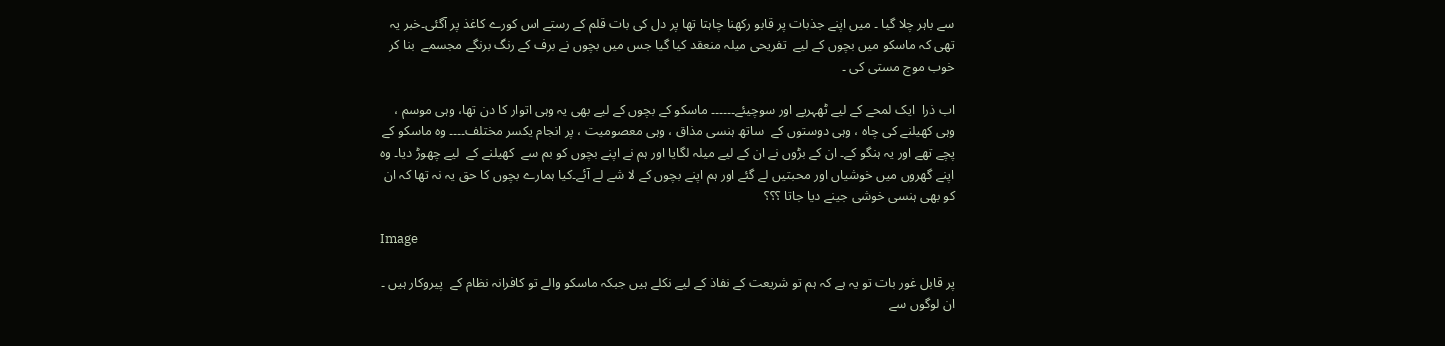سے باہر چلا گیا ۔ میں اپنے جذبات پر قابو رکھنا چاہتا تھا پر دل کی بات قلم کے رستے اس کورے کاغذ پر آگئی۔خبر یہ تھی کہ ماسکو میں بچوں کے لیے  تفریحی میلہ منعقد کیا گیا جس میں بچوں نے برف کے رنگ برنگے مجسمے  بنا کر خوب موج مستی کی ۔

اب ذرا  ایک لمحے کے لیے ٹھہریے اور سوچیئے۔۔۔۔۔۔ ماسکو کے بچوں کے لیے بھی یہ وہی اتوار کا دن تھا، وہی موسم ، وہی کھیلنے کی چاہ ، وہی دوستوں کے  ساتھ ہنسی مذاق ، وہی معصومیت ، پر انجام یکسر مختلف۔۔۔۔ وہ ماسکو کے پچے تھے اور یہ ہنگو کے۔ ان کے بڑوں نے ان کے لیے میلہ لگایا اور ہم نے اپنے بچوں کو بم سے  کھیلنے کے  لیے چھوڑ دیا۔ وہ اپنے گھروں میں خوشیاں اور محبتیں لے گئے اور ہم اپنے بچوں کے لا شے لے آئے۔کیا ہمارے بچوں کا حق یہ نہ تھا کہ ان کو بھی ہنسی خوشی جینے دیا جاتا ؟؟؟

Image

پر قابل غور بات تو یہ ہے کہ ہم تو شریعت کے نفاذ کے لیے نکلے ہیں جبکہ ماسکو والے تو کافرانہ نظام کے  پیروکار ہیں ۔ ان لوگوں سے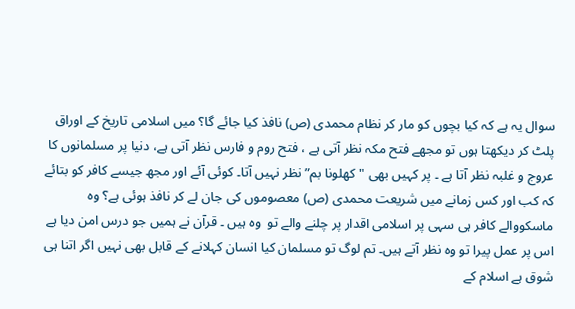سوال یہ ہے کہ کیا بچوں کو مار کر نظام محمدی (ص) نافذ کیا جائے گا؟ میں اسلامی تاریخ کے اوراق پلٹ کر دیکھتا ہوں تو مجھے فتح مکہ نظر آتی ہے ، فتح روم و فارس نظر آتی ہے، دنیا پر مسلمانوں کا عروج و غلبہ نظر آتا ہے ۔ پر کہیں بھی "کھلونا بم” نظر نہیں آتا۔ کوئی آئے اور مجھ جیسے کافر کو بتائے کہ کب اور کس زمانے میں شریعت محمدی (ص) معصوموں کی جان لے کر نافذ ہوئی ہے؟ وہ ماسکووالے کافر ہی سہی پر اسلامی اقدار پر چلنے والے تو  وہ ہیں ۔ قرآن نے ہمیں جو درس امن دیا ہے اس پر عمل پیرا تو وہ نظر آتے ہیں۔ تم لوگ تو مسلمان کیا انسان کہلانے کے قابل بھی نہیں اگر اتنا ہی شوق ہے اسلام کے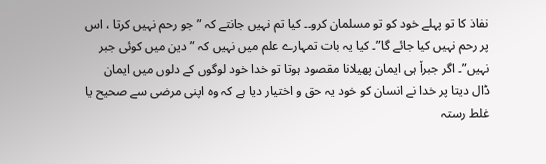نفاذ کا تو پہلے خود کو تو مسلمان کرو۔۔ کیا تم نہیں جانتے کہ ” جو رحم نہیں کرتا ، اس پر رحم نہیں کیا جائے گا”۔ کیا یہ بات تمہارے علم میں نہیں کہ ” دین میں کوئی جبر نہیں”۔ اگر جبرا٘ ہی ایمان پھیلانا مقصود ہوتا تو خدا خود لوگوں کے دلوں میں ایمان ڈال دیتا پر خدا نے انسان کو خود یہ حق و اختیار دیا ہے کہ وہ اپنی مرضی سے صحیح یا غلط رستہ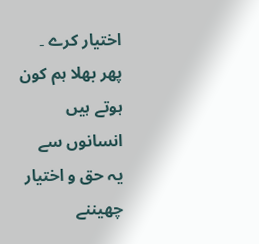اختیار کرے ۔ پھر بھلا ہم کون ہوتے ہیں انسانوں سے یہ حق و اختیار چھیننے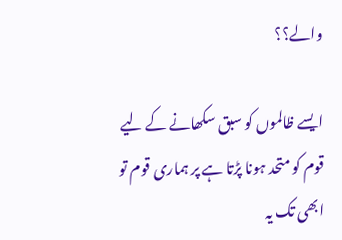والے؟؟

ایسے ظالموں کو سبق سکھانے کے لیے قوم کو متحد ہونا پڑتا ہے پر ہماری قوم تو ابھی تک یہ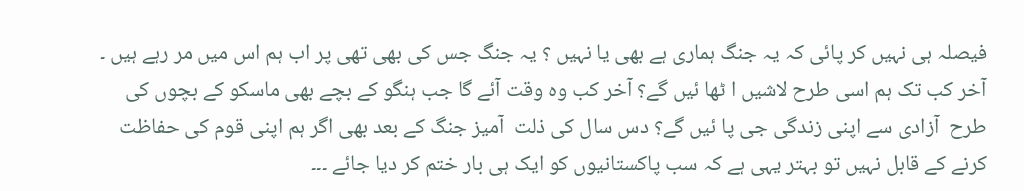فیصلہ ہی نہیں کر پائی کہ یہ جنگ ہماری ہے بھی یا نہیں ؟ یہ جنگ جس کی بھی تھی پر اب ہم اس میں مر رہے ہیں ۔ آخر کب تک ہم اسی طرح لاشیں ا ٹھا ئیں گے؟ آخر کب وہ وقت آئے گا جب ہنگو کے بچے بھی ماسکو کے بچوں کی طرح  آزادی سے اپنی زندگی جی پا ئیں گے؟ دس سال کی ذلت  آمیز جنگ کے بعد بھی اگر ہم اپنی قوم کی حفاظت کرنے کے قابل نہیں تو بہتر یہی ہے کہ سب پاکستانیوں کو ایک ہی بار ختم کر دیا جائے ۔۔۔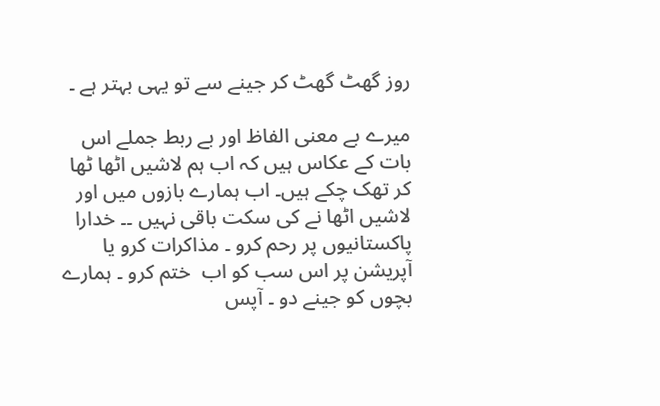روز گھٹ گھٹ کر جینے سے تو یہی بہتر ہے ۔

میرے بے معنی الفاظ اور بے ربط جملے اس بات کے عکاس ہیں کہ اب ہم لاشیں اٹھا ٹھا کر تھک چکے ہیں۔ اب ہمارے بازوں میں اور لاشیں اٹھا نے کی سکت باقی نہیں ۔۔ خدارا پاکستانیوں پر رحم کرو ۔ مذاکرات کرو یا آپریشن پر اس سب کو اب  ختم کرو ۔ ہمارے بچوں کو جینے دو ۔ آپس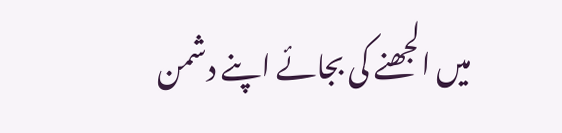میں الجھنے کی بجائے اپنے دشمن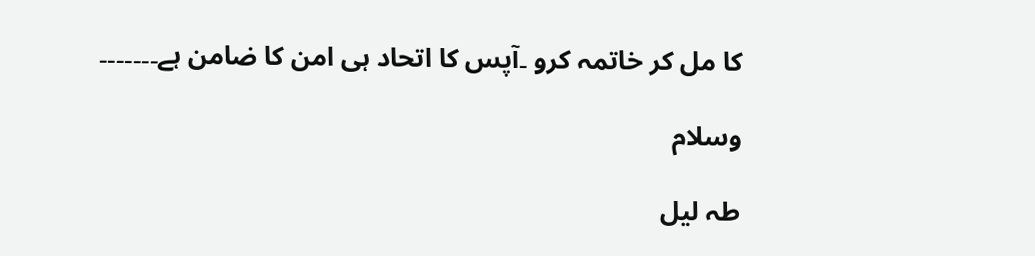کا مل کر خاتمہ کرو ۔آپس کا اتحاد ہی امن کا ضامن ہے۔۔۔۔۔۔۔

وسلام

طہ لیل